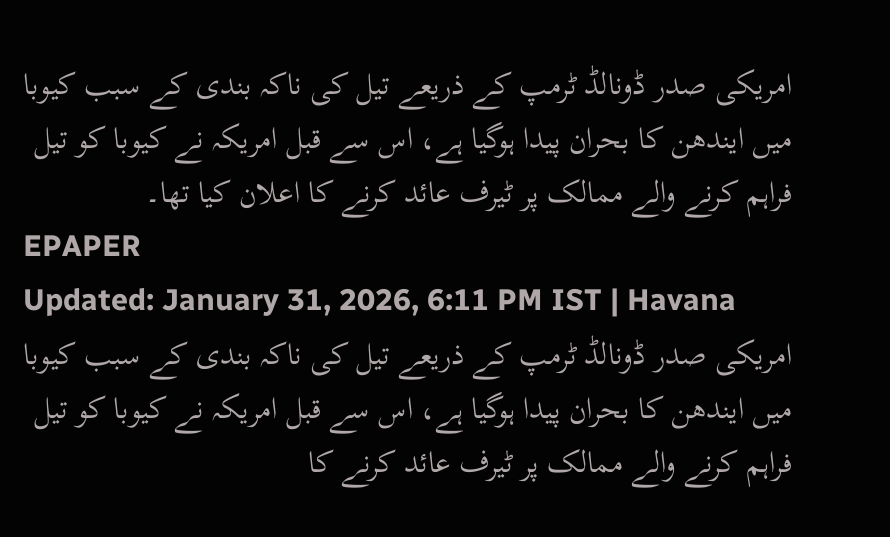امریکی صدر ڈونالڈ ٹرمپ کے ذریعے تیل کی ناکہ بندی کے سبب کیوبا میں ایندھن کا بحران پیدا ہوگیا ہے، اس سے قبل امریکہ نے کیوبا کو تیل فراہم کرنے والے ممالک پر ٹیرف عائد کرنے کا اعلان کیا تھا۔
EPAPER
Updated: January 31, 2026, 6:11 PM IST | Havana
امریکی صدر ڈونالڈ ٹرمپ کے ذریعے تیل کی ناکہ بندی کے سبب کیوبا میں ایندھن کا بحران پیدا ہوگیا ہے، اس سے قبل امریکہ نے کیوبا کو تیل فراہم کرنے والے ممالک پر ٹیرف عائد کرنے کا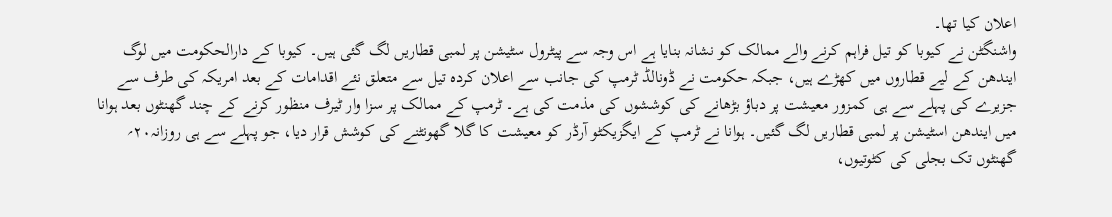اعلان کیا تھا۔
واشنگٹن نے کیوبا کو تیل فراہم کرنے والے ممالک کو نشانہ بنایا ہے اس وجہ سے پیٹرول سٹیشن پر لمبی قطاریں لگ گئی ہیں۔ کیوبا کے دارالحکومت میں لوگ ایندھن کے لیے قطاروں میں کھڑے ہیں، جبکہ حکومت نے ڈونالڈ ٹرمپ کی جانب سے اعلان کردہ تیل سے متعلق نئے اقدامات کے بعد امریکہ کی طرف سے جزیرے کی پہلے سے ہی کمزور معیشت پر دباؤ بڑھانے کی کوششوں کی مذمت کی ہے۔ ٹرمپ کے ممالک پر سزا وار ٹیرف منظور کرنے کے چند گھنٹوں بعد ہوانا میں ایندھن اسٹیشن پر لمبی قطاریں لگ گئیں۔ ہوانا نے ٹرمپ کے ایگزیکٹو آرڈر کو معیشت کا گلا گھونٹنے کی کوشش قرار دیا، جو پہلے سے ہی روزانہ۲۰؍ گھنٹوں تک بجلی کی کٹوتیوں،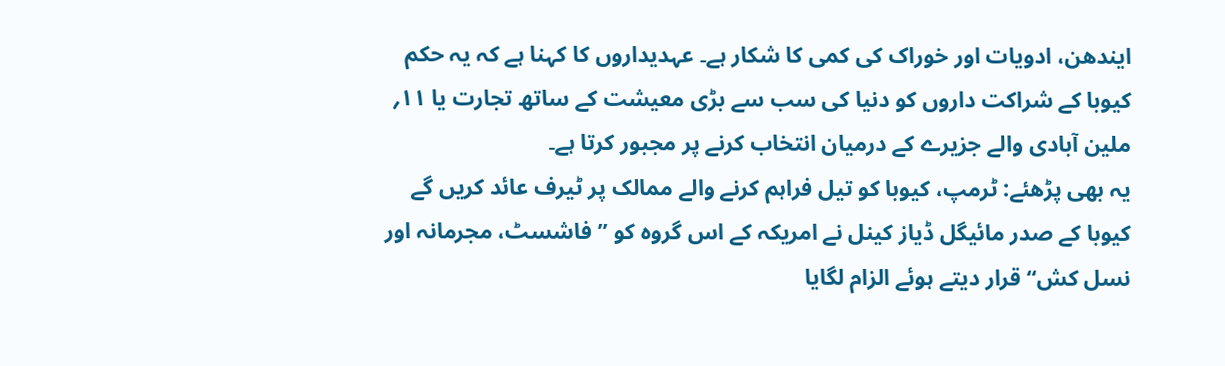ایندھن، ادویات اور خوراک کی کمی کا شکار ہے۔ عہدیداروں کا کہنا ہے کہ یہ حکم کیوبا کے شراکت داروں کو دنیا کی سب سے بڑی معیشت کے ساتھ تجارت یا ۱۱؍ ملین آبادی والے جزیرے کے درمیان انتخاب کرنے پر مجبور کرتا ہے۔
یہ بھی پڑھئے: ٹرمپ، کیوبا کو تیل فراہم کرنے والے ممالک پر ٹیرف عائد کریں گے
کیوبا کے صدر مائیگل ڈیاز کینل نے امریکہ کے اس گروہ کو ’’فاشسٹ، مجرمانہ اور نسل کش‘‘ قرار دیتے ہوئے الزام لگایا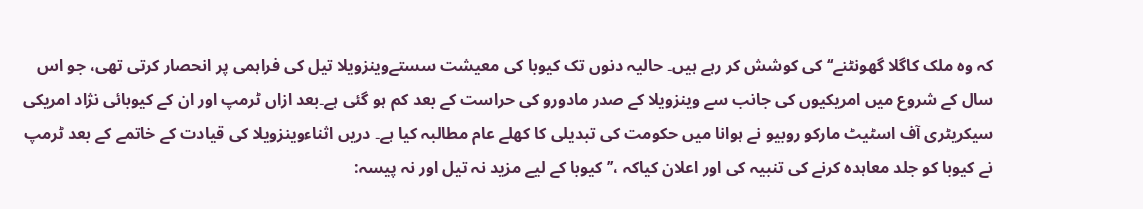کہ وہ ملک کاگلا گھونٹنے‘‘ کی کوشش کر رہے ہیں۔ حالیہ دنوں تک کیوبا کی معیشت سستےوینزویلا تیل کی فراہمی پر انحصار کرتی تھی، جو اس سال کے شروع میں امریکیوں کی جانب سے وینزویلا کے صدر مادورو کی حراست کے بعد کم ہو گئی ہے۔بعد ازاں ٹرمپ اور ان کے کیوبائی نژاد امریکی سیکریٹری آف اسٹیٹ مارکو روبیو نے ہوانا میں حکومت کی تبدیلی کا کھلے عام مطالبہ کیا ہے۔ دریں اثناءوینزویلا کی قیادت کے خاتمے کے بعد ٹرمپ نے کیوبا کو جلد معاہدہ کرنے کی تنبیہ کی اور اعلان کیاکہ ،’’کیوبا کے لیے مزید نہ تیل اور نہ پیسہ: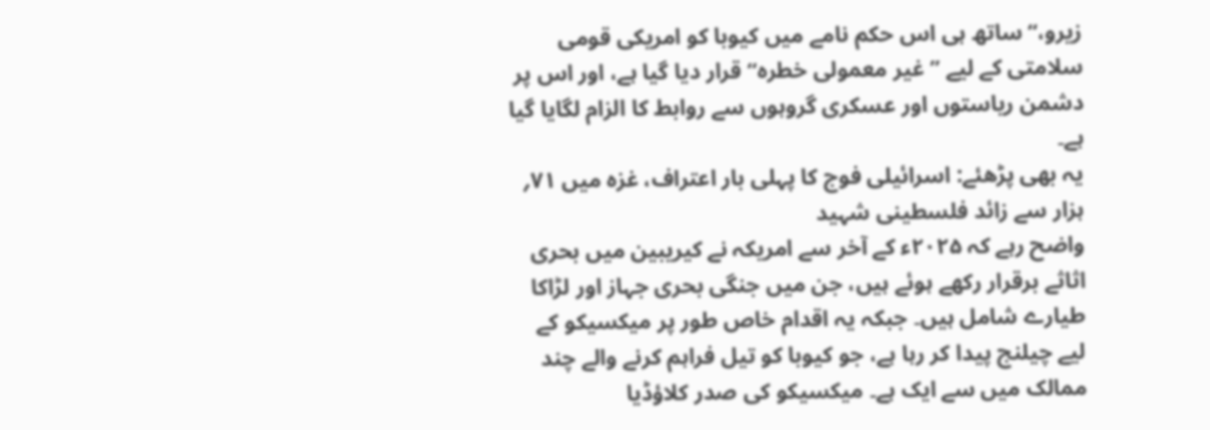زیرو،‘‘ساتھ ہی اس حکم نامے میں کیوبا کو امریکی قومی سلامتی کے لیے ’’غیر معمولی خطرہ‘‘ قرار دیا گیا ہے، اور اس پر دشمن ریاستوں اور عسکری گروہوں سے روابط کا الزام لگایا گیا ہے۔
یہ بھی پڑھئے: اسرائیلی فوج کا پہلی بار اعتراف، غزہ میں ۷۱؍ ہزار سے زائد فلسطینی شہید
واضح رہے کہ ۲۰۲۵ء کے آخر سے امریکہ نے کیریبین میں بحری اثاثے برقرار رکھے ہوئے ہیں، جن میں جنگی بحری جہاز اور لڑاکا طیارے شامل ہیں۔ جبکہ یہ اقدام خاص طور پر میکسیکو کے لیے چیلنج پیدا کر رہا ہے، جو کیوبا کو تیل فراہم کرنے والے چند ممالک میں سے ایک ہے۔ میکسیکو کی صدر کلاؤڈیا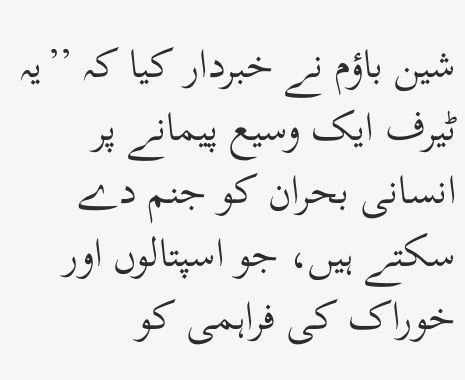شین باؤم نے خبردار کیا کہ ’’یہ ٹیرف ایک وسیع پیمانے پر انسانی بحران کو جنم دے سکتے ہیں، جو اسپتالوں اور خوراک کی فراہمی کو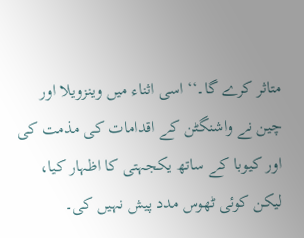متاثر کرے گا۔‘‘ اسی اثناء میں وینزویلا اور چین نے واشنگٹن کے اقدامات کی مذمت کی اور کیوبا کے ساتھ یکجہتی کا اظہار کیا، لیکن کوئی ٹھوس مدد پیش نہیں کی۔